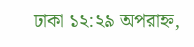ঢাকা ১২:২৯ অপরাহ্ন,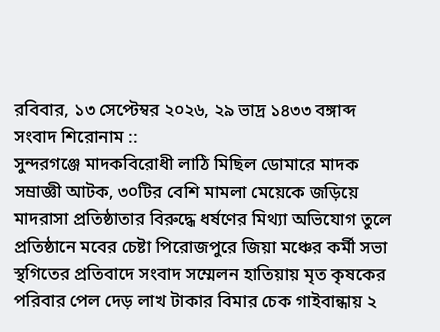রবিবার, ১৩ সেপ্টেম্বর ২০২৬, ২৯ ভাদ্র ১৪৩৩ বঙ্গাব্দ
সংবাদ শিরোনাম ::
সুন্দরগঞ্জে মাদকবিরোধী লাঠি মিছিল ডোমারে মাদক সম্রাজ্ঞী আটক, ৩০টির বেশি মামলা মেয়েকে জড়িয়ে মাদরাসা প্রতিষ্ঠাতার বিরুদ্ধে ধর্ষণের মিথ্যা অভিযোগ তুলে প্রতিষ্ঠানে মবের চেষ্টা পিরোজপুরে জিয়া মঞ্চের কর্মী সভা স্থগিতের প্রতিবাদে সংবাদ সম্মেলন হাতিয়ায় মৃত কৃষকের পরিবার পেল দেড় লাখ টাকার বিমার চেক গাইবান্ধায় ২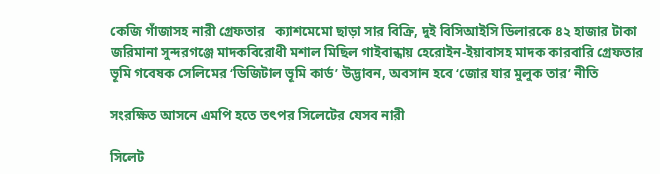কেজি গাঁজাসহ নারী গ্রেফতার   ক্যাশমেমো ছাড়া সার বিক্রি, দুই বিসিআইসি ডিলারকে ৪২ হাজার টাকা জরিমানা সুন্দরগঞ্জে মাদকবিরোধী মশাল মিছিল গাইবান্ধায় হেরোইন-ইয়াবাসহ মাদক কারবারি গ্রেফতার ভূমি গবেষক সেলিমের ‘ডিজিটাল ভূমি কার্ড’ উদ্ভাবন, অবসান হবে ‘জোর যার মুলুক তার’ নীতি

সংরক্ষিত আসনে এমপি হতে তৎপর সিলেটের যেসব নারী

সিলেট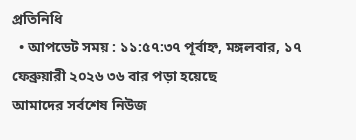প্রতিনিধি
  • আপডেট সময় : ১১:৫৭:৩৭ পূর্বাহ্ন, মঙ্গলবার, ১৭ ফেব্রুয়ারী ২০২৬ ৩৬ বার পড়া হয়েছে
আমাদের সর্বশেষ নিউজ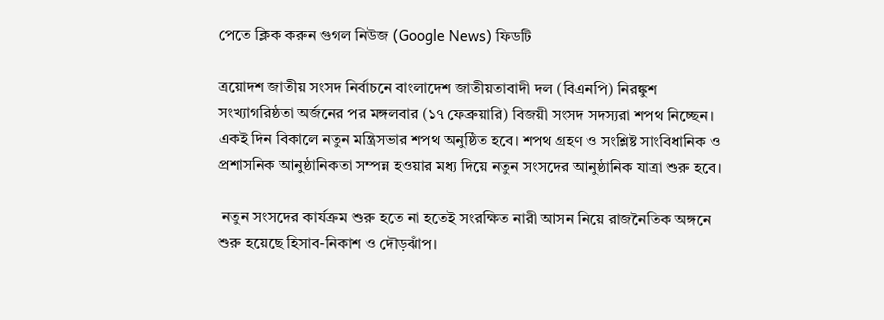পেতে ক্লিক করুন গুগল নিউজ (Google News) ফিডটি

ত্রয়োদশ জাতীয় সংসদ নির্বাচনে বাংলাদেশ জাতীয়তাবাদী দল (বিএনপি) নিরঙ্কুশ সংখ্যাগরিষ্ঠতা অর্জনের পর মঙ্গলবার (১৭ ফেব্রুয়ারি) বিজয়ী সংসদ সদস্যরা শপথ নিচ্ছেন। একই দিন বিকালে নতুন মন্ত্রিসভার শপথ অনুষ্ঠিত হবে। শপথ গ্রহণ ও সংশ্লিষ্ট সাংবিধানিক ও প্রশাসনিক আনুষ্ঠানিকতা সম্পন্ন হওয়ার মধ্য দিয়ে নতুন সংসদের আনুষ্ঠানিক যাত্রা শুরু হবে।

 নতুন সংসদের কার্যক্রম শুরু হতে না হতেই সংরক্ষিত নারী আসন নিয়ে রাজনৈতিক অঙ্গনে শুরু হয়েছে হিসাব-নিকাশ ও দৌড়ঝাঁপ।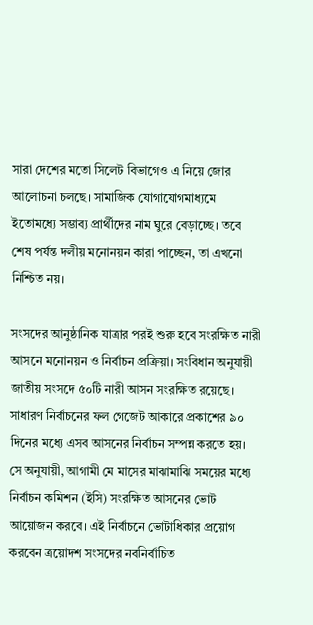সারা দেশের মতো সিলেট বিভাগেও এ নিয়ে জোর আলোচনা চলছে। সামাজিক যোগাযোগমাধ্যমে ইতোমধ্যে সম্ভাব্য প্রার্থীদের নাম ঘুরে বেড়াচ্ছে। তবে শেষ পর্যন্ত দলীয় মনোনয়ন কারা পাচ্ছেন, তা এখনো নিশ্চিত নয়।

সংসদের আনুষ্ঠানিক যাত্রার পরই শুরু হবে সংরক্ষিত নারী আসনে মনোনয়ন ও নির্বাচন প্রক্রিয়া। সংবিধান অনুযায়ী জাতীয় সংসদে ৫০টি নারী আসন সংরক্ষিত রয়েছে। সাধারণ নির্বাচনের ফল গেজেট আকারে প্রকাশের ৯০ দিনের মধ্যে এসব আসনের নির্বাচন সম্পন্ন করতে হয়। সে অনুযায়ী, আগামী মে মাসের মাঝামাঝি সময়ের মধ্যে নির্বাচন কমিশন (ইসি) সংরক্ষিত আসনের ভোট আয়োজন করবে। এই নির্বাচনে ভোটাধিকার প্রয়োগ করবেন ত্রয়োদশ সংসদের নবনির্বাচিত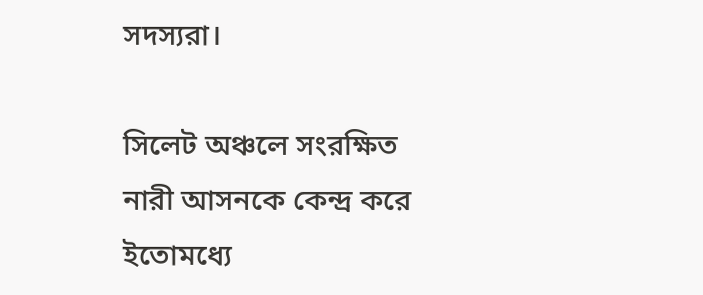সদস্যরা।

সিলেট অঞ্চলে সংরক্ষিত নারী আসনকে কেন্দ্র করে ইতোমধ্যে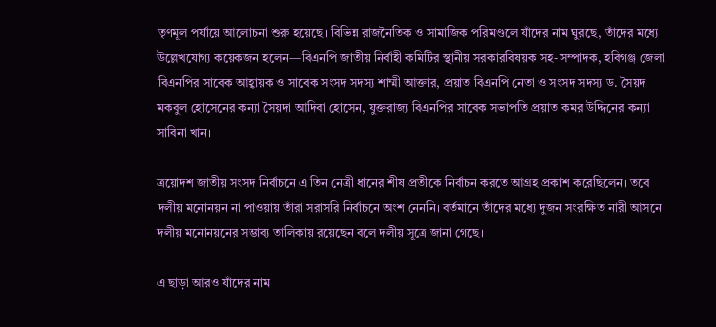তৃণমূল পর্যায়ে আলোচনা শুরু হয়েছে। বিভিন্ন রাজনৈতিক ও সামাজিক পরিমণ্ডলে যাঁদের নাম ঘুরছে, তাঁদের মধ্যে উল্লেখযোগ্য কয়েকজন হলেন—বিএনপি জাতীয় নির্বাহী কমিটির স্থানীয় সরকারবিষয়ক সহ-সম্পাদক, হবিগঞ্জ জেলা বিএনপির সাবেক আহ্বায়ক ও সাবেক সংসদ সদস্য শাম্মী আক্তার, প্রয়াত বিএনপি নেতা ও সংসদ সদস্য ড. সৈয়দ মকবুল হোসেনের কন্যা সৈয়দা আদিবা হোসেন, যুক্তরাজ্য বিএনপির সাবেক সভাপতি প্রয়াত কমর উদ্দিনের কন্যা সাবিনা খান।

ত্রয়োদশ জাতীয় সংসদ নির্বাচনে এ তিন নেত্রী ধানের শীষ প্রতীকে নির্বাচন করতে আগ্রহ প্রকাশ করেছিলেন। তবে দলীয় মনোনয়ন না পাওয়ায় তাঁরা সরাসরি নির্বাচনে অংশ নেননি। বর্তমানে তাঁদের মধ্যে দুজন সংরক্ষিত নারী আসনে দলীয় মনোনয়নের সম্ভাব্য তালিকায় রয়েছেন বলে দলীয় সূত্রে জানা গেছে।

এ ছাড়া আরও যাঁদের নাম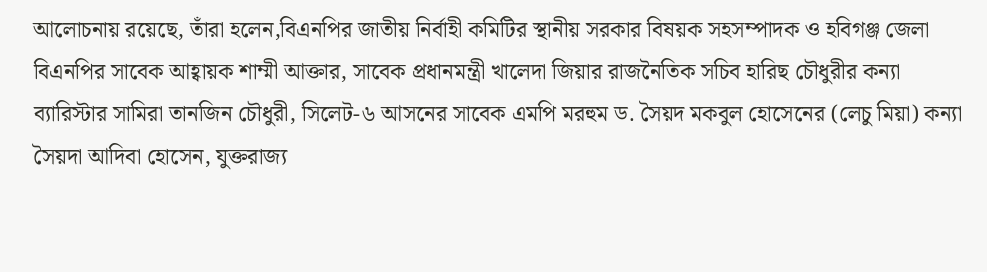আলোচনায় রয়েছে, তাঁরা হলেন,বিএনপির জাতীয় নির্বাহী কমিটির স্থানীয় সরকার বিষয়ক সহসম্পাদক ও হবিগঞ্জ জেলা বিএনপির সাবেক আহ্বায়ক শাম্মী আক্তার, সাবেক প্রধানমন্ত্রী খালেদা জিয়ার রাজনৈতিক সচিব হারিছ চৌধুরীর কন্যা ব্যারিস্টার সামিরা তানজিন চৌধুরী, সিলেট-৬ আসনের সাবেক এমপি মরহুম ড. সৈয়দ মকবুল হোসেনের (লেচু মিয়া) কন্যা সৈয়দা আদিবা হোসেন, যুক্তরাজ্য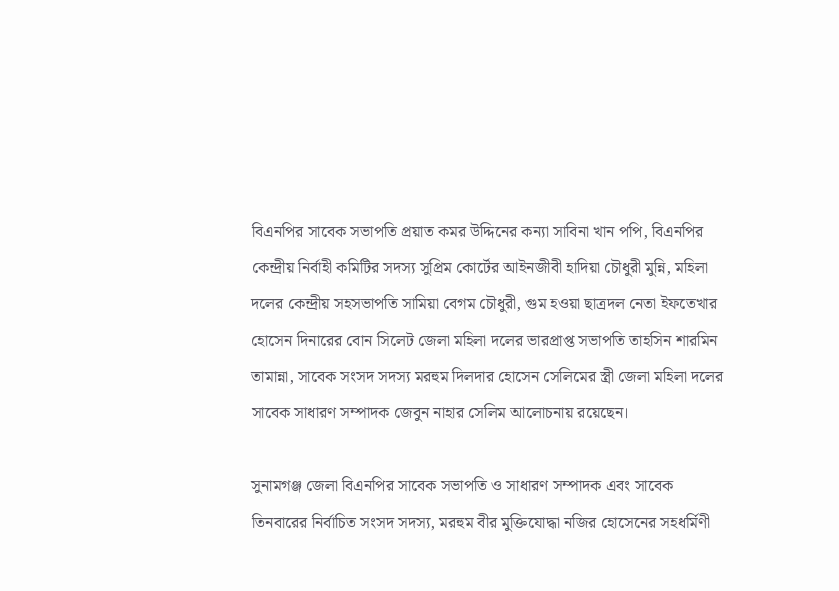বিএনপির সাবেক সভাপতি প্রয়াত কমর উদ্দিনের কন্যা সাবিনা খান পপি, বিএনপির কেন্দ্রীয় নির্বাহী কমিটির সদস্য সুপ্রিম কোর্টের আইনজীবী হাদিয়া চৌধুরী মুন্নি, মহিলা দলের কেন্দ্রীয় সহসভাপতি সামিয়া বেগম চৌধুরী, গুম হওয়া ছাত্রদল নেতা ইফতেখার হোসেন দিনারের বোন সিলেট জেলা মহিলা দলের ভারপ্রাপ্ত সভাপতি তাহসিন শারমিন তামান্না, সাবেক সংসদ সদস্য মরহুম দিলদার হোসেন সেলিমের স্ত্রী জেলা মহিলা দলের সাবেক সাধারণ সম্পাদক জেবুন নাহার সেলিম আলোচনায় রয়েছেন।

সুনামগঞ্জ জেলা বিএনপির সাবেক সভাপতি ও সাধারণ সম্পাদক এবং সাবেক তিনবারের নির্বাচিত সংসদ সদস্য, মরহুম বীর মুক্তিযোদ্ধা নজির হোসেনের সহধর্মিণী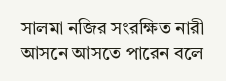সালমা নজির সংরক্ষিত নারী আসনে আসতে পারেন বলে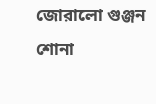জোরালো গুঞ্জন শোনা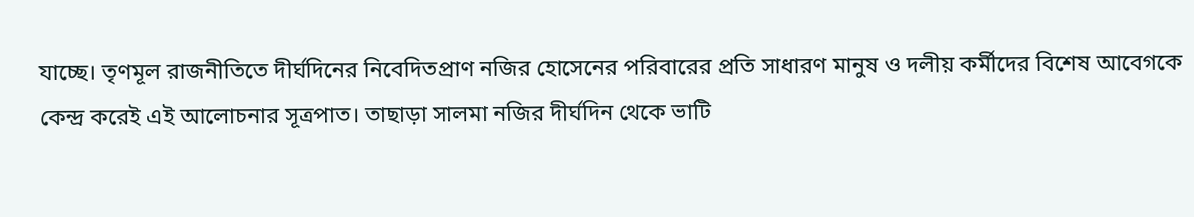যাচ্ছে। তৃণমূল রাজনীতিতে দীর্ঘদিনের নিবেদিতপ্রাণ নজির হোসেনের পরিবারের প্রতি সাধারণ মানুষ ও দলীয় কর্মীদের বিশেষ আবেগকে কেন্দ্র করেই এই আলোচনার সূত্রপাত। তাছাড়া সালমা নজির দীর্ঘদিন থেকে ভাটি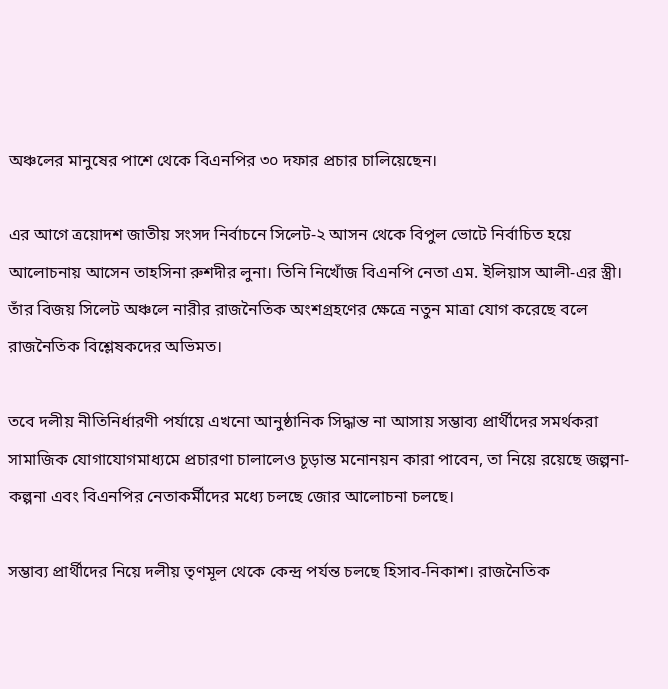অঞ্চলের মানুষের পাশে থেকে বিএনপির ৩০ দফার প্রচার চালিয়েছেন।

এর আগে ত্রয়োদশ জাতীয় সংসদ নির্বাচনে সিলেট-২ আসন থেকে বিপুল ভোটে নির্বাচিত হয়ে আলোচনায় আসেন তাহসিনা রুশদীর লুনা। তিনি নিখোঁজ বিএনপি নেতা এম. ইলিয়াস আলী-এর স্ত্রী। তাঁর বিজয় সিলেট অঞ্চলে নারীর রাজনৈতিক অংশগ্রহণের ক্ষেত্রে নতুন মাত্রা যোগ করেছে বলে রাজনৈতিক বিশ্লেষকদের অভিমত।

তবে দলীয় নীতিনির্ধারণী পর্যায়ে এখনো আনুষ্ঠানিক সিদ্ধান্ত না আসায় সম্ভাব্য প্রার্থীদের সমর্থকরা সামাজিক যোগাযোগমাধ্যমে প্রচারণা চালালেও চূড়ান্ত মনোনয়ন কারা পাবেন, তা নিয়ে রয়েছে জল্পনা-কল্পনা এবং বিএনপির নেতাকর্মীদের মধ্যে চলছে জোর আলোচনা চলছে।

সম্ভাব্য প্রার্থীদের নিয়ে দলীয় তৃণমূল থেকে কেন্দ্র পর্যন্ত চলছে হিসাব-নিকাশ। রাজনৈতিক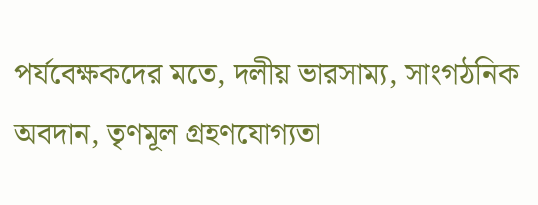পর্যবেক্ষকদের মতে, দলীয় ভারসাম্য, সাংগঠনিক অবদান, তৃণমূল গ্রহণযোগ্যতা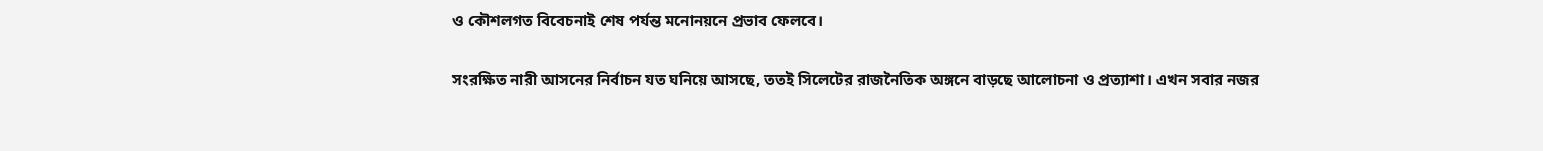ও কৌশলগত বিবেচনাই শেষ পর্যন্ত মনোনয়নে প্রভাব ফেলবে।

সংরক্ষিত নারী আসনের নির্বাচন যত ঘনিয়ে আসছে, ততই সিলেটের রাজনৈতিক অঙ্গনে বাড়ছে আলোচনা ও প্রত্যাশা। এখন সবার নজর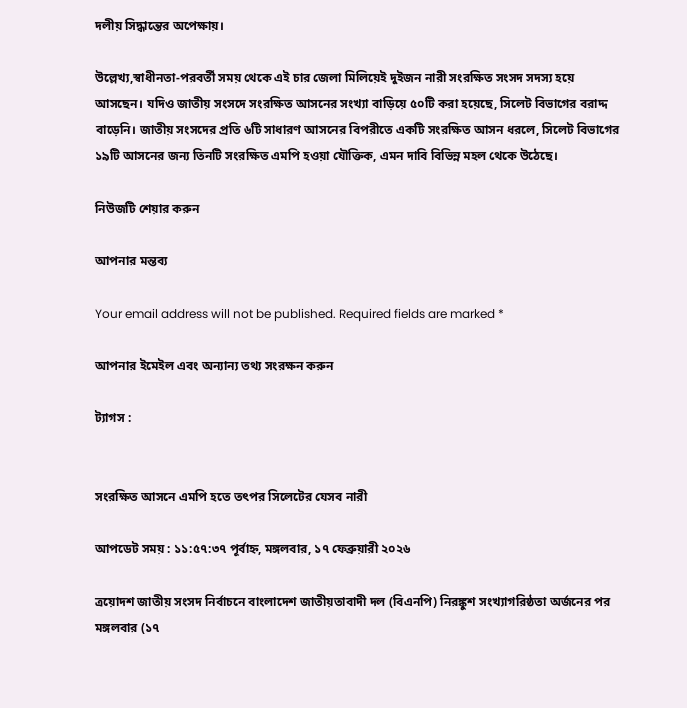দলীয় সিদ্ধান্তের অপেক্ষায়।

উল্লেখ্য,স্বাধীনতা-পরবর্তী সময় থেকে এই চার জেলা মিলিয়েই দুইজন নারী সংরক্ষিত সংসদ সদস্য হয়ে আসছেন। যদিও জাতীয় সংসদে সংরক্ষিত আসনের সংখ্যা বাড়িয়ে ৫০টি করা হয়েছে, সিলেট বিভাগের বরাদ্দ বাড়েনি। জাতীয় সংসদের প্রতি ৬টি সাধারণ আসনের বিপরীতে একটি সংরক্ষিত আসন ধরলে, সিলেট বিভাগের ১৯টি আসনের জন্য তিনটি সংরক্ষিত এমপি হওয়া যৌক্তিক, এমন দাবি বিভিন্ন মহল থেকে উঠেছে।

নিউজটি শেয়ার করুন

আপনার মন্তব্য

Your email address will not be published. Required fields are marked *

আপনার ইমেইল এবং অন্যান্য তথ্য সংরক্ষন করুন

ট্যাগস :


সংরক্ষিত আসনে এমপি হতে তৎপর সিলেটের যেসব নারী

আপডেট সময় : ১১:৫৭:৩৭ পূর্বাহ্ন, মঙ্গলবার, ১৭ ফেব্রুয়ারী ২০২৬

ত্রয়োদশ জাতীয় সংসদ নির্বাচনে বাংলাদেশ জাতীয়তাবাদী দল (বিএনপি) নিরঙ্কুশ সংখ্যাগরিষ্ঠতা অর্জনের পর মঙ্গলবার (১৭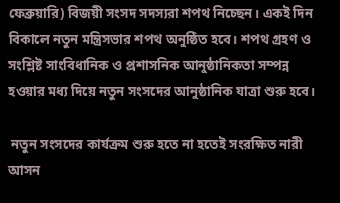ফেব্রুয়ারি) বিজয়ী সংসদ সদস্যরা শপথ নিচ্ছেন। একই দিন বিকালে নতুন মন্ত্রিসভার শপথ অনুষ্ঠিত হবে। শপথ গ্রহণ ও সংশ্লিষ্ট সাংবিধানিক ও প্রশাসনিক আনুষ্ঠানিকতা সম্পন্ন হওয়ার মধ্য দিয়ে নতুন সংসদের আনুষ্ঠানিক যাত্রা শুরু হবে।

 নতুন সংসদের কার্যক্রম শুরু হতে না হতেই সংরক্ষিত নারী আসন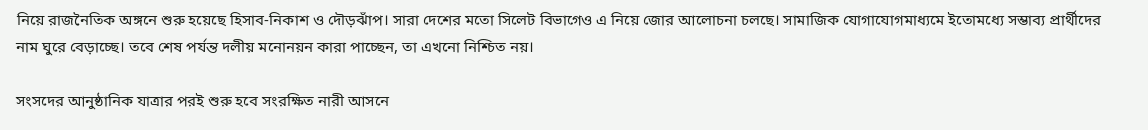নিয়ে রাজনৈতিক অঙ্গনে শুরু হয়েছে হিসাব-নিকাশ ও দৌড়ঝাঁপ। সারা দেশের মতো সিলেট বিভাগেও এ নিয়ে জোর আলোচনা চলছে। সামাজিক যোগাযোগমাধ্যমে ইতোমধ্যে সম্ভাব্য প্রার্থীদের নাম ঘুরে বেড়াচ্ছে। তবে শেষ পর্যন্ত দলীয় মনোনয়ন কারা পাচ্ছেন, তা এখনো নিশ্চিত নয়।

সংসদের আনুষ্ঠানিক যাত্রার পরই শুরু হবে সংরক্ষিত নারী আসনে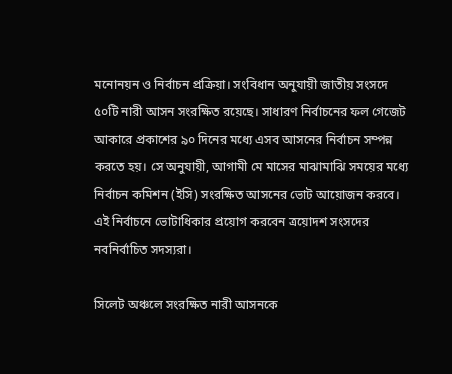মনোনয়ন ও নির্বাচন প্রক্রিয়া। সংবিধান অনুযায়ী জাতীয় সংসদে ৫০টি নারী আসন সংরক্ষিত রয়েছে। সাধারণ নির্বাচনের ফল গেজেট আকারে প্রকাশের ৯০ দিনের মধ্যে এসব আসনের নির্বাচন সম্পন্ন করতে হয়। সে অনুযায়ী, আগামী মে মাসের মাঝামাঝি সময়ের মধ্যে নির্বাচন কমিশন (ইসি) সংরক্ষিত আসনের ভোট আয়োজন করবে। এই নির্বাচনে ভোটাধিকার প্রয়োগ করবেন ত্রয়োদশ সংসদের নবনির্বাচিত সদস্যরা।

সিলেট অঞ্চলে সংরক্ষিত নারী আসনকে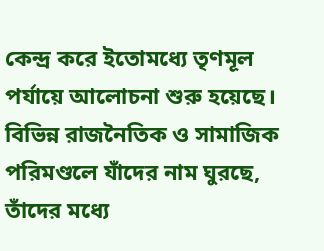কেন্দ্র করে ইতোমধ্যে তৃণমূল পর্যায়ে আলোচনা শুরু হয়েছে। বিভিন্ন রাজনৈতিক ও সামাজিক পরিমণ্ডলে যাঁদের নাম ঘুরছে, তাঁদের মধ্যে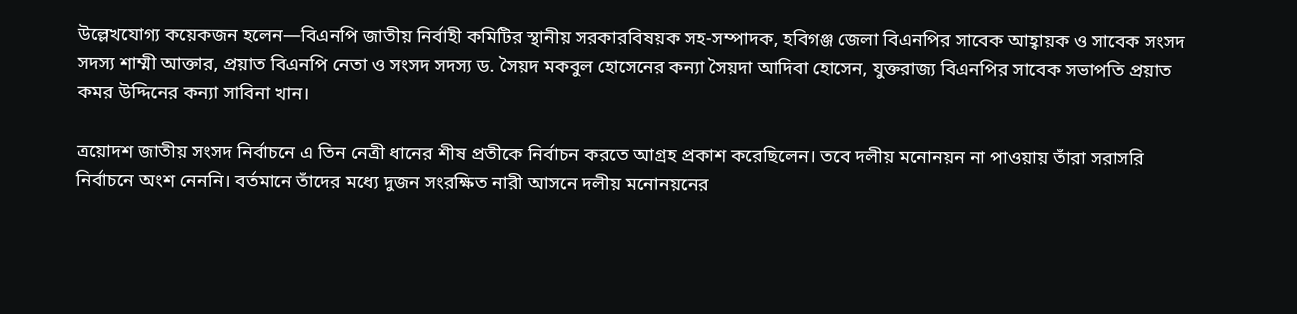উল্লেখযোগ্য কয়েকজন হলেন—বিএনপি জাতীয় নির্বাহী কমিটির স্থানীয় সরকারবিষয়ক সহ-সম্পাদক, হবিগঞ্জ জেলা বিএনপির সাবেক আহ্বায়ক ও সাবেক সংসদ সদস্য শাম্মী আক্তার, প্রয়াত বিএনপি নেতা ও সংসদ সদস্য ড. সৈয়দ মকবুল হোসেনের কন্যা সৈয়দা আদিবা হোসেন, যুক্তরাজ্য বিএনপির সাবেক সভাপতি প্রয়াত কমর উদ্দিনের কন্যা সাবিনা খান।

ত্রয়োদশ জাতীয় সংসদ নির্বাচনে এ তিন নেত্রী ধানের শীষ প্রতীকে নির্বাচন করতে আগ্রহ প্রকাশ করেছিলেন। তবে দলীয় মনোনয়ন না পাওয়ায় তাঁরা সরাসরি নির্বাচনে অংশ নেননি। বর্তমানে তাঁদের মধ্যে দুজন সংরক্ষিত নারী আসনে দলীয় মনোনয়নের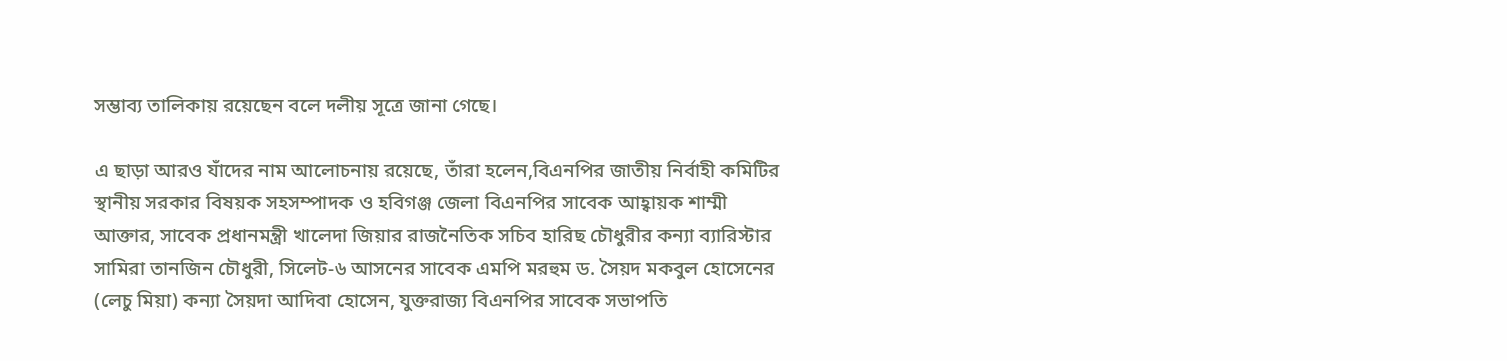সম্ভাব্য তালিকায় রয়েছেন বলে দলীয় সূত্রে জানা গেছে।

এ ছাড়া আরও যাঁদের নাম আলোচনায় রয়েছে, তাঁরা হলেন,বিএনপির জাতীয় নির্বাহী কমিটির স্থানীয় সরকার বিষয়ক সহসম্পাদক ও হবিগঞ্জ জেলা বিএনপির সাবেক আহ্বায়ক শাম্মী আক্তার, সাবেক প্রধানমন্ত্রী খালেদা জিয়ার রাজনৈতিক সচিব হারিছ চৌধুরীর কন্যা ব্যারিস্টার সামিরা তানজিন চৌধুরী, সিলেট-৬ আসনের সাবেক এমপি মরহুম ড. সৈয়দ মকবুল হোসেনের (লেচু মিয়া) কন্যা সৈয়দা আদিবা হোসেন, যুক্তরাজ্য বিএনপির সাবেক সভাপতি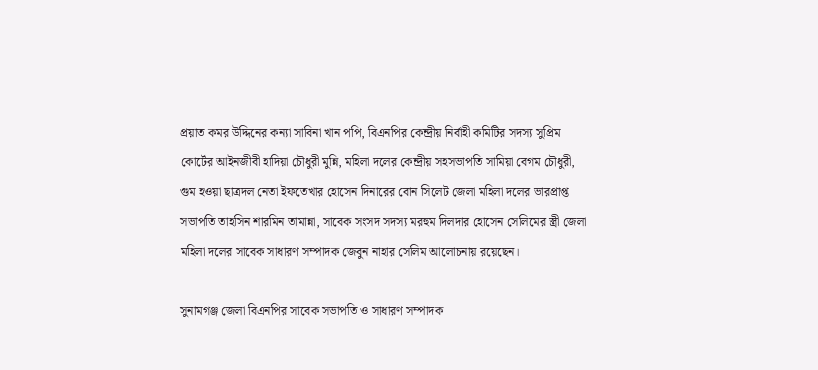প্রয়াত কমর উদ্দিনের কন্যা সাবিনা খান পপি, বিএনপির কেন্দ্রীয় নির্বাহী কমিটির সদস্য সুপ্রিম কোর্টের আইনজীবী হাদিয়া চৌধুরী মুন্নি, মহিলা দলের কেন্দ্রীয় সহসভাপতি সামিয়া বেগম চৌধুরী, গুম হওয়া ছাত্রদল নেতা ইফতেখার হোসেন দিনারের বোন সিলেট জেলা মহিলা দলের ভারপ্রাপ্ত সভাপতি তাহসিন শারমিন তামান্না, সাবেক সংসদ সদস্য মরহুম দিলদার হোসেন সেলিমের স্ত্রী জেলা মহিলা দলের সাবেক সাধারণ সম্পাদক জেবুন নাহার সেলিম আলোচনায় রয়েছেন।

সুনামগঞ্জ জেলা বিএনপির সাবেক সভাপতি ও সাধারণ সম্পাদক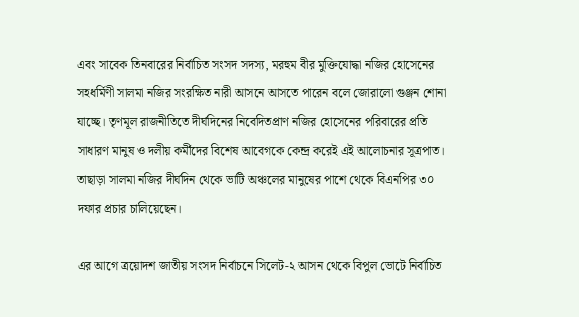এবং সাবেক তিনবারের নির্বাচিত সংসদ সদস্য, মরহুম বীর মুক্তিযোদ্ধা নজির হোসেনের সহধর্মিণী সালমা নজির সংরক্ষিত নারী আসনে আসতে পারেন বলে জোরালো গুঞ্জন শোনা যাচ্ছে। তৃণমূল রাজনীতিতে দীর্ঘদিনের নিবেদিতপ্রাণ নজির হোসেনের পরিবারের প্রতি সাধারণ মানুষ ও দলীয় কর্মীদের বিশেষ আবেগকে কেন্দ্র করেই এই আলোচনার সূত্রপাত। তাছাড়া সালমা নজির দীর্ঘদিন থেকে ভাটি অঞ্চলের মানুষের পাশে থেকে বিএনপির ৩০ দফার প্রচার চালিয়েছেন।

এর আগে ত্রয়োদশ জাতীয় সংসদ নির্বাচনে সিলেট-২ আসন থেকে বিপুল ভোটে নির্বাচিত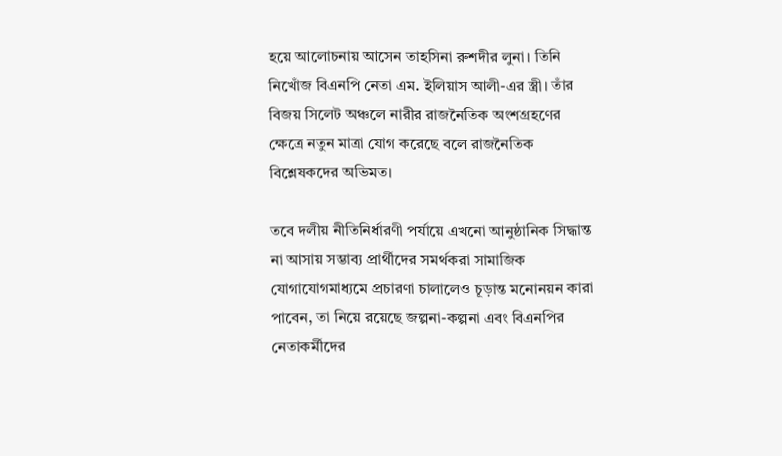হয়ে আলোচনায় আসেন তাহসিনা রুশদীর লুনা। তিনি নিখোঁজ বিএনপি নেতা এম. ইলিয়াস আলী-এর স্ত্রী। তাঁর বিজয় সিলেট অঞ্চলে নারীর রাজনৈতিক অংশগ্রহণের ক্ষেত্রে নতুন মাত্রা যোগ করেছে বলে রাজনৈতিক বিশ্লেষকদের অভিমত।

তবে দলীয় নীতিনির্ধারণী পর্যায়ে এখনো আনুষ্ঠানিক সিদ্ধান্ত না আসায় সম্ভাব্য প্রার্থীদের সমর্থকরা সামাজিক যোগাযোগমাধ্যমে প্রচারণা চালালেও চূড়ান্ত মনোনয়ন কারা পাবেন, তা নিয়ে রয়েছে জল্পনা-কল্পনা এবং বিএনপির নেতাকর্মীদের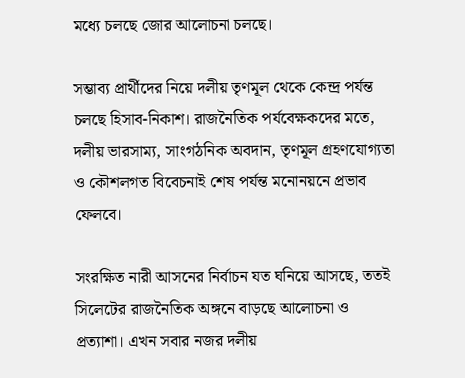মধ্যে চলছে জোর আলোচনা চলছে।

সম্ভাব্য প্রার্থীদের নিয়ে দলীয় তৃণমূল থেকে কেন্দ্র পর্যন্ত চলছে হিসাব-নিকাশ। রাজনৈতিক পর্যবেক্ষকদের মতে, দলীয় ভারসাম্য, সাংগঠনিক অবদান, তৃণমূল গ্রহণযোগ্যতা ও কৌশলগত বিবেচনাই শেষ পর্যন্ত মনোনয়নে প্রভাব ফেলবে।

সংরক্ষিত নারী আসনের নির্বাচন যত ঘনিয়ে আসছে, ততই সিলেটের রাজনৈতিক অঙ্গনে বাড়ছে আলোচনা ও প্রত্যাশা। এখন সবার নজর দলীয়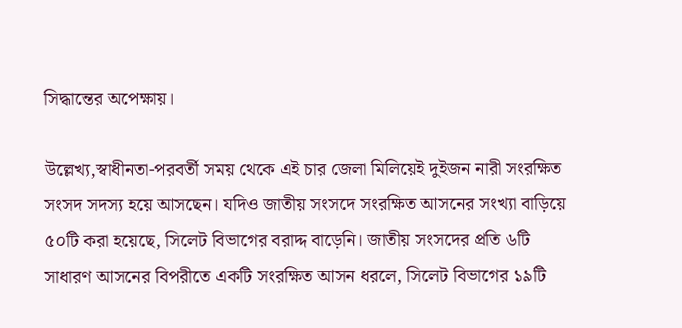সিদ্ধান্তের অপেক্ষায়।

উল্লেখ্য,স্বাধীনতা-পরবর্তী সময় থেকে এই চার জেলা মিলিয়েই দুইজন নারী সংরক্ষিত সংসদ সদস্য হয়ে আসছেন। যদিও জাতীয় সংসদে সংরক্ষিত আসনের সংখ্যা বাড়িয়ে ৫০টি করা হয়েছে, সিলেট বিভাগের বরাদ্দ বাড়েনি। জাতীয় সংসদের প্রতি ৬টি সাধারণ আসনের বিপরীতে একটি সংরক্ষিত আসন ধরলে, সিলেট বিভাগের ১৯টি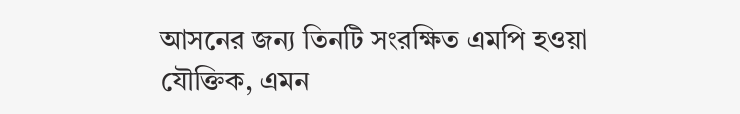আসনের জন্য তিনটি সংরক্ষিত এমপি হওয়া যৌক্তিক, এমন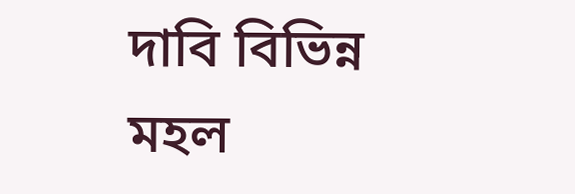দাবি বিভিন্ন মহল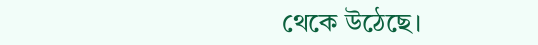থেকে উঠেছে।